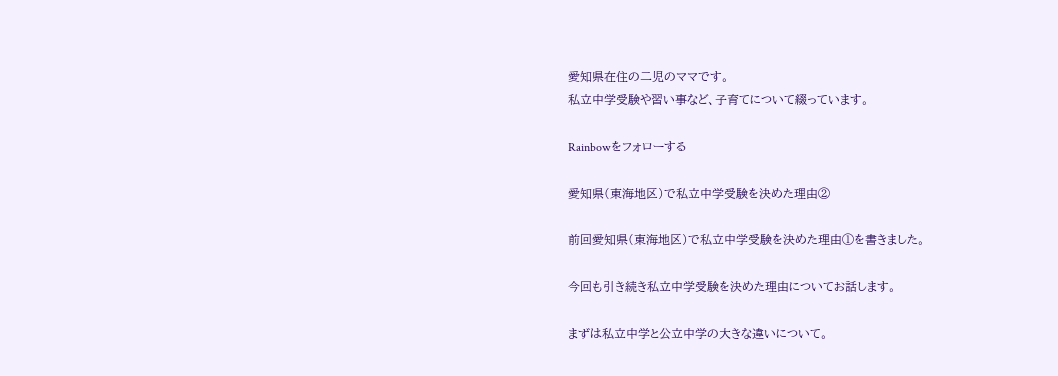愛知県在住の二児のママです。
私立中学受験や習い事など、子育てについて綴っています。

Rainbowをフォローする

愛知県(東海地区)で私立中学受験を決めた理由②

前回愛知県(東海地区)で私立中学受験を決めた理由①を書きました。

今回も引き続き私立中学受験を決めた理由についてお話します。

まずは私立中学と公立中学の大きな違いについて。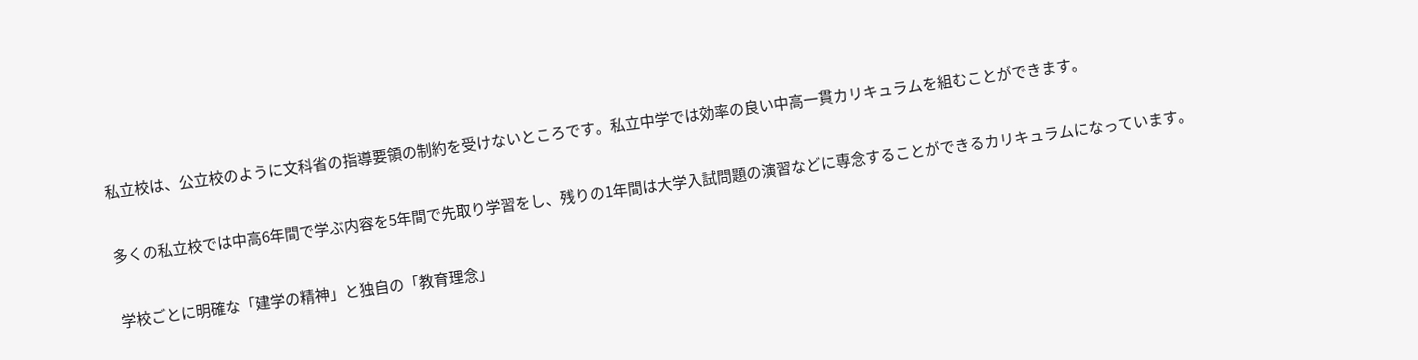私立校は、公立校のように文科省の指導要領の制約を受けないところです。私立中学では効率の良い中高一貫カリキュラムを組むことができます。

多くの私立校では中高6年間で学ぶ内容を5年間で先取り学習をし、残りの1年間は大学入試問題の演習などに専念することができるカリキュラムになっています。

学校ごとに明確な「建学の精神」と独自の「教育理念」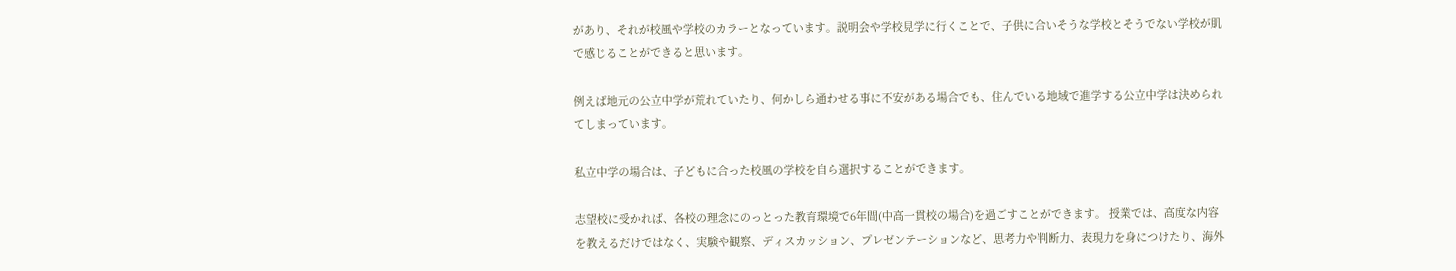があり、それが校風や学校のカラーとなっています。説明会や学校見学に行くことで、子供に合いそうな学校とそうでない学校が肌で感じることができると思います。

例えば地元の公立中学が荒れていたり、何かしら通わせる事に不安がある場合でも、住んでいる地域で進学する公立中学は決められてしまっています。

私立中学の場合は、子どもに合った校風の学校を自ら選択することができます。

志望校に受かれば、各校の理念にのっとった教育環境で6年間(中高一貫校の場合)を過ごすことができます。 授業では、高度な内容を教えるだけではなく、実験や観察、ディスカッション、プレゼンテーションなど、思考力や判断力、表現力を身につけたり、海外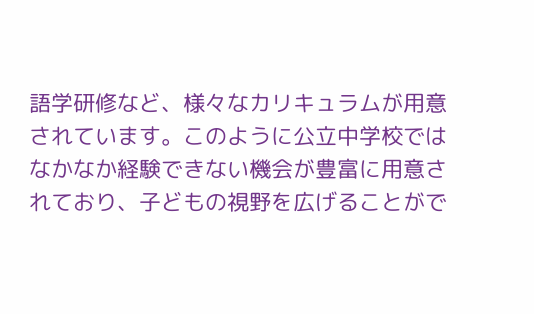語学研修など、様々なカリキュラムが用意されています。このように公立中学校ではなかなか経験できない機会が豊富に用意されており、子どもの視野を広げることがで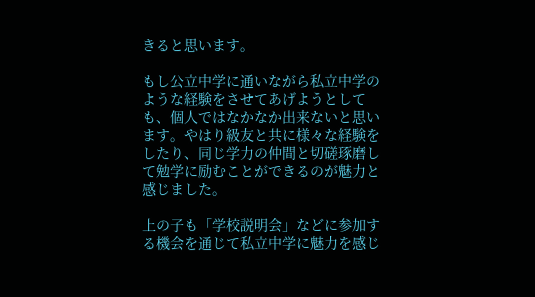きると思います。

もし公立中学に通いながら私立中学のような経験をさせてあげようとしても、個人ではなかなか出来ないと思います。やはり級友と共に様々な経験をしたり、同じ学力の仲間と切磋琢磨して勉学に励むことができるのが魅力と感じました。

上の子も「学校説明会」などに参加する機会を通じて私立中学に魅力を感じ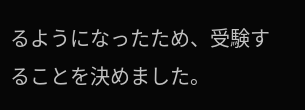るようになったため、受験することを決めました。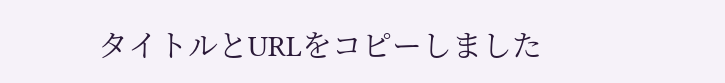タイトルとURLをコピーしました